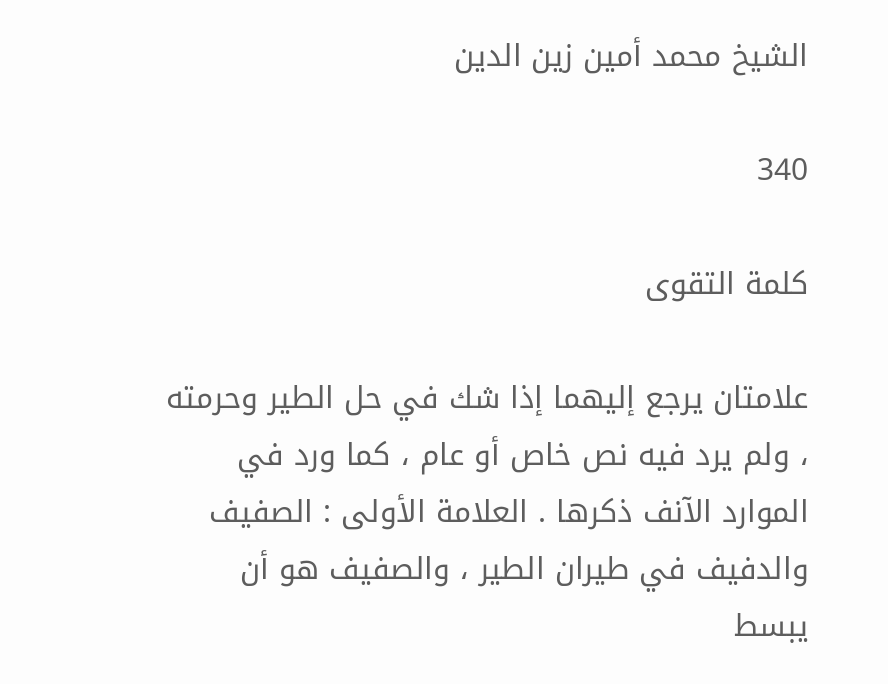الشيخ محمد أمين زين الدين

340

كلمة التقوى

علامتان يرجع إليهما إذا شك في حل الطير وحرمته ، ولم يرد فيه نص خاص أو عام ، كما ورد في الموارد الآنف ذكرها . العلامة الأولى : الصفيف والدفيف في طيران الطير ، والصفيف هو أن يبسط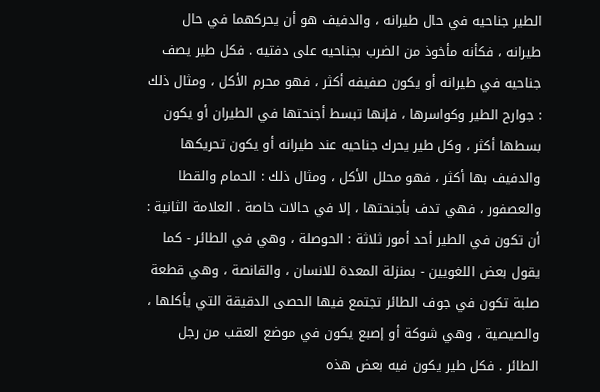الطير جناحيه في حال طيرانه ، والدفيف هو أن يحركهما في حال طيرانه ، فكأنه مأخوذ من الضرب بجناحيه على دفتيه . فكل طير يصف جناحيه في طيرانه أو يكون صفيفه أكثر ، فهو محرم الأكل ، ومثال ذلك : جوارح الطير وكواسرها ، فإنها تبسط أجنحتها في الطيران أو يكون بسطها أكثر ، وكل طير يحرك جناحيه عند طيرانه أو يكون تحريكها والدفيف بها أكثر ، فهو محلل الأكل ، ومثال ذلك : الحمام والقطا والعصفور ، فهي تدف بأجنحتها ، إلا في حالات خاصة . العلامة الثانية : أن تكون في الطير أحد أمور ثلاثة : الحوصلة ، وهي في الطائر - كما يقول بعض اللغويين - بمنزلة المعدة للانسان ، والقانصة ، وهي قطعة صلبة تكون في جوف الطائر تجتمع فيها الحصى الدقيقة التي يأكلها ، والصيصية ، وهي شوكة أو إصبع يكون في موضع العقب من رجل الطائر . فكل طير يكون فيه بعض هذه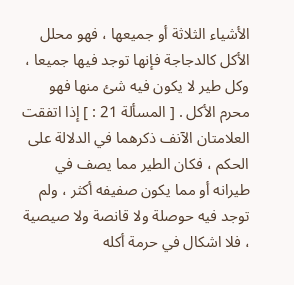الأشياء الثلاثة أو جميعها ، فهو محلل الأكل كالدجاجة فإنها توجد فيها جميعا ، وكل طير لا يكون فيه شئ منها فهو محرم الأكل . [ المسألة 21 : ] إذا اتفقت العلامتان الآنف ذكرهما في الدلالة على الحكم ، فكان الطير مما يصف في طيرانه أو مما يكون صفيفه أكثر ، ولم توجد فيه حوصلة ولا قانصة ولا صيصية ، فلا اشكال في حرمة أكله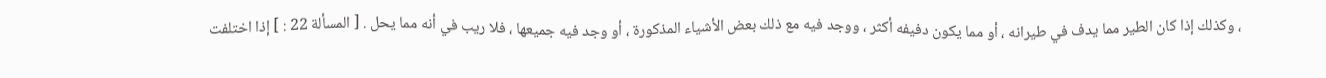، وكذلك إذا كان الطير مما يدف في طيرانه ، أو مما يكون دفيفه أكثر ، ووجد فيه مع ذلك بعض الأشياء المذكورة ، أو وجد فيه جميعها ، فلا ريب في أنه مما يحل . [ المسألة 22 : ] إذا اختلفت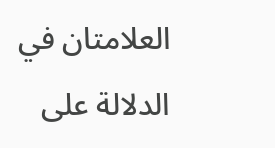العلامتان في الدلالة على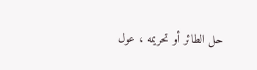حل الطائر أو تحريمه ، عول